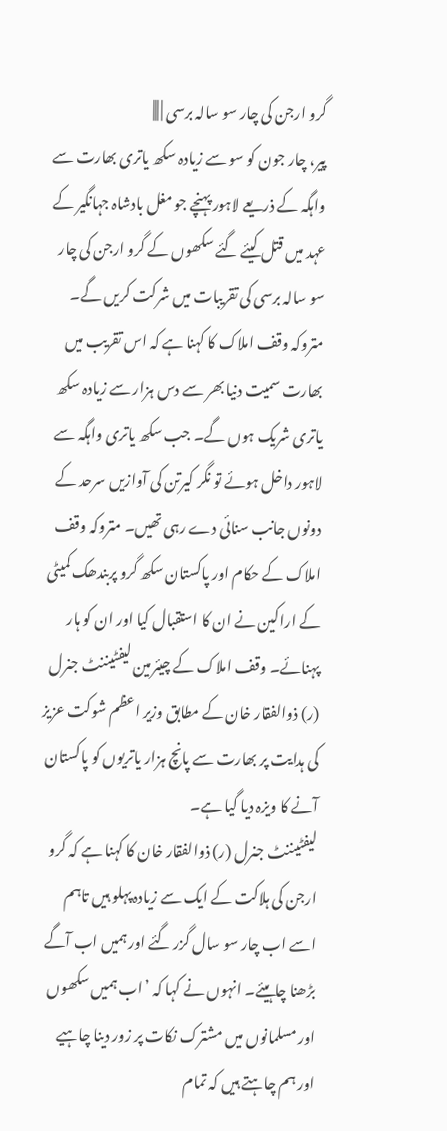گرو ارجن کی چار سو سالہ برسی | |||
پیر، چار جون کو سو سے زیادہ سکھ یاتری بھارت سے واہگہ کے ذریعے لاہور پہنچے جو مغل بادشاہ جہانگیر کے عہد میں قتل کیئے گئے سکھوں کے گرو ارجن کی چار سو سالہ برسی کی تقریبات میں شرکت کریں گے۔ متروکہ وقف املاک کا کہنا ہے کہ اس تقریب میں بھارت سمیت دنیا بھر سے دس ہزار سے زیادہ سکھ یاتری شریک ہوں گے۔ جب سکھ یاتری واہگہ سے لاہور داخل ہوئے تو نگر کیرتن کی آوازیں سرحد کے دونوں جانب سنائی دے رہی تھیں۔ متروکہ وقف املاک کے حکام اور پاکستان سکھ گرو پربندھک کمیٹی کے اراکین نے ان کا استقبال کیا اور ان کو ہار پہنائے۔ وقف املاک کے چیئرمین لیفٹیننٹ جنرل (ر) ذوالفقار خان کے مطابق وزیر اعظم شوکت عزیز کی ہدایت پر بھارت سے پانچ ہزار یاتریوں کو پاکستان آنے کا ویزہ دیا گیا ہے۔
لیفٹیننٹ جنرل (ر) ذوالفقار خان کا کہنا ہے کہ گرو ارجن کی ہلاکت کے ایک سے زیادہ پہلو ہیں تاہم اسے اب چار سو سال گزر گئے اور ہمیں اب آگے بڑھنا چاہیئے۔ انہوں نے کہا کہ ’اب ہمیں سکھوں اور مسلمانوں میں مشترک نکات پر زور دینا چاہیے اور ہم چاہتے ہیں کہ تمام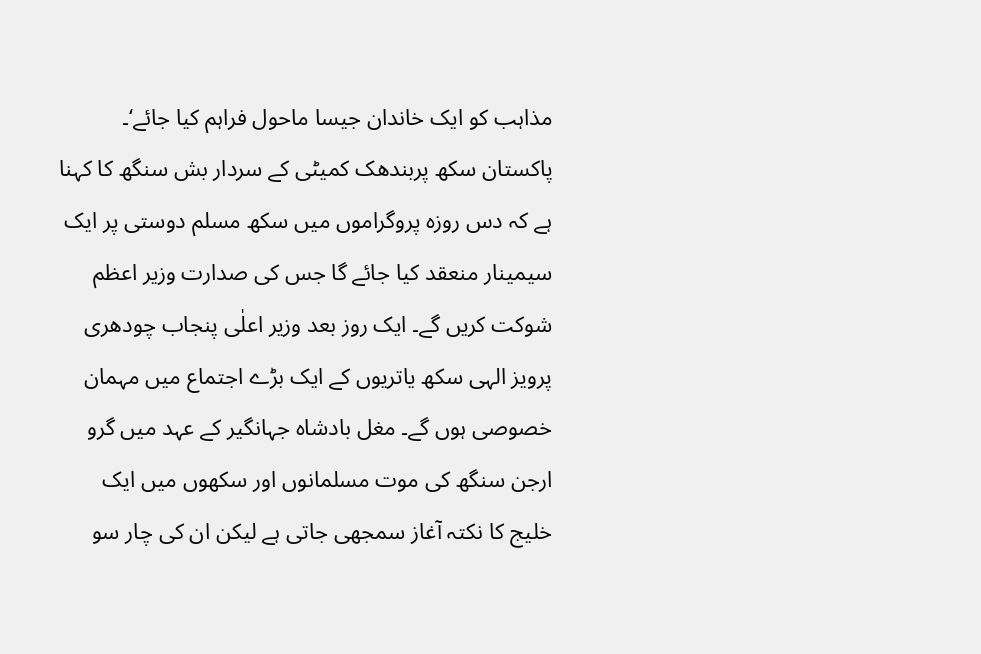مذاہب کو ایک خاندان جیسا ماحول فراہم کیا جائے‘۔
پاکستان سکھ پربندھک کمیٹی کے سردار بش سنگھ کا کہنا ہے کہ دس روزہ پروگراموں میں سکھ مسلم دوستی پر ایک سیمینار منعقد کیا جائے گا جس کی صدارت وزیر اعظم شوکت کریں گے۔ ایک روز بعد وزیر اعلٰی پنجاب چودھری پرویز الہی سکھ یاتریوں کے ایک بڑے اجتماع میں مہمان خصوصی ہوں گے۔ مغل بادشاہ جہانگیر کے عہد میں گرو ارجن سنگھ کی موت مسلمانوں اور سکھوں میں ایک خلیج کا نکتہ آغاز سمجھی جاتی ہے لیکن ان کی چار سو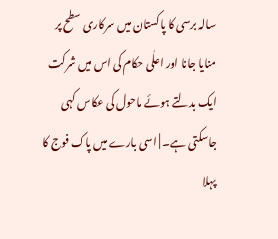سالہ برسی کا پاکستان میں سرکاری سطح پر منایا جانا اور اعلٰی حکام کی اس میں شرکت ایک بدلتے ہوئے ماحول کی عکاس کہی جاسکتی ہے۔ | اسی بارے میں پاک فوج کا پہلا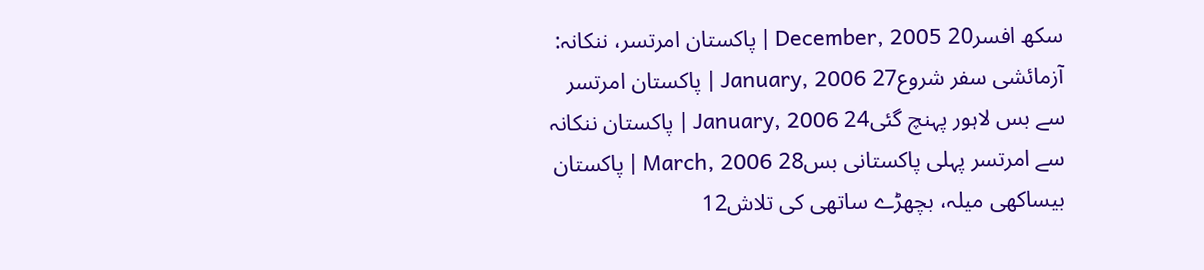سکھ افسر20 December, 2005 | پاکستان امرتسر، ننکانہ: آزمائشی سفر شروع27 January, 2006 | پاکستان امرتسر سے بس لاہور پہنچ گئی24 January, 2006 | پاکستان ننکانہ سے امرتسر پہلی پاکستانی بس28 March, 2006 | پاکستان بیساکھی میلہ، بچھڑے ساتھی کی تلاش12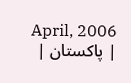April, 2006 | پاکستان |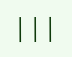|||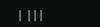| |||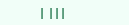| |||